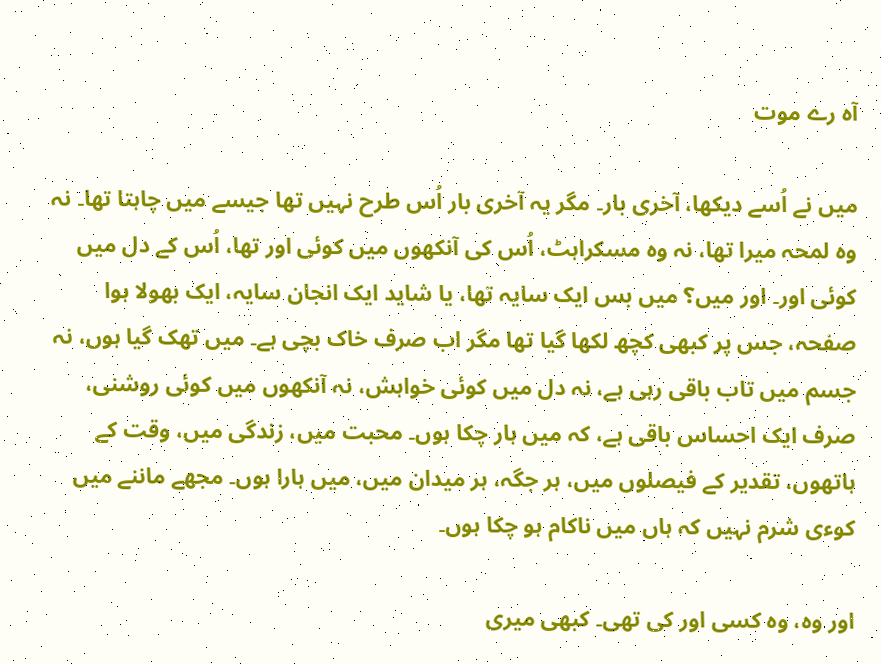آہ رے موت

میں نے اُسے دیکھا، آخری بار۔ مگر یہ آخری بار اُس طرح نہیں تھا جیسے میں چاہتا تھا۔ نہ وہ لمحہ میرا تھا، نہ وہ مسکراہٹ، اُس کی آنکھوں میں کوئی اور تھا، اُس کے دل میں کوئی اور۔ اور میں؟ میں بس ایک سایہ تھا، یا شاید ایک انجان سایہ، ایک بھولا ہوا صفحہ، جس پر کبھی کچھ لکھا گیا تھا مگر اب صرف خاک بچی ہے۔ میں تھک گیا ہوں، نہ جسم میں تاب باقی رہی ہے، نہ دل میں کوئی خواہش، نہ آنکھوں میں کوئی روشنی، صرف ایک احساس باقی ہے، کہ میں ہار چکا ہوں۔ محبت میں، زندگی میں، وقت کے ہاتھوں، تقدیر کے فیصلوں میں، ہر جگہ، ہر میدان میں، میں ہارا ہوں۔ مجھے ماننے میں کوءی شرم نہیں کہ ہاں میں ناکام ہو چکا ہوں۔

اور وہ، وہ کسی اور کی تھی۔ کبھی میری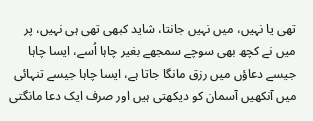تھی یا نہیں، میں نہیں جانتا، شاید کبھی تھی ہی نہیں، پر میں نے کچھ بھی سوچے سمجھے بغیر چاہا اُسے، ایسا چاہا جیسے دعاؤں میں رزق مانگا جاتا ہے، ایسا چاہا جیسے تنہائی میں آنکھیں آسمان کو دیکھتی ہیں اور صرف ایک دعا مانگتی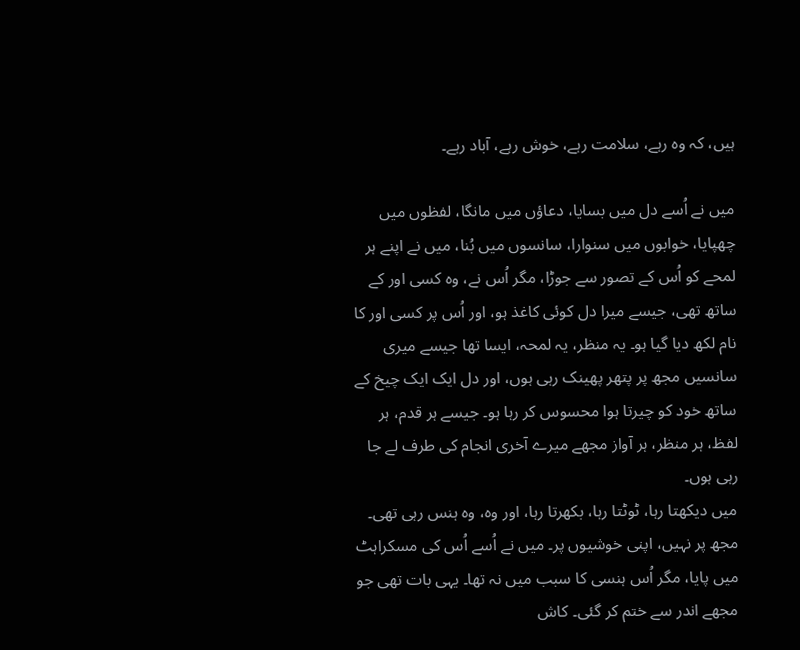ہیں، کہ وہ رہے، سلامت رہے، خوش رہے، آباد رہے۔

میں نے اُسے دل میں بسایا، دعاؤں میں مانگا، لفظوں میں چھپایا، خوابوں میں سنوارا، سانسوں میں بُنا، میں نے اپنے ہر لمحے کو اُس کے تصور سے جوڑا، مگر اُس نے، وہ کسی اور کے ساتھ تھی، جیسے میرا دل کوئی کاغذ ہو، اور اُس پر کسی اور کا نام لکھ دیا گیا ہو۔ یہ منظر، یہ لمحہ، ایسا تھا جیسے میری سانسیں مجھ پر پتھر پھینک رہی ہوں، اور دل ایک ایک چیخ کے ساتھ خود کو چیرتا ہوا محسوس کر رہا ہو۔ جیسے ہر قدم، ہر لفظ، ہر منظر، ہر آواز مجھے میرے آخری انجام کی طرف لے جا رہی ہوں۔
میں دیکھتا رہا، ٹوٹتا رہا، بکھرتا رہا، اور وہ، وہ ہنس رہی تھی۔ مجھ پر نہیں، اپنی خوشیوں پر۔ میں نے اُسے اُس کی مسکراہٹ میں پایا، مگر اُس ہنسی کا سبب میں نہ تھا۔ یہی بات تھی جو مجھے اندر سے ختم کر گئی۔ کاش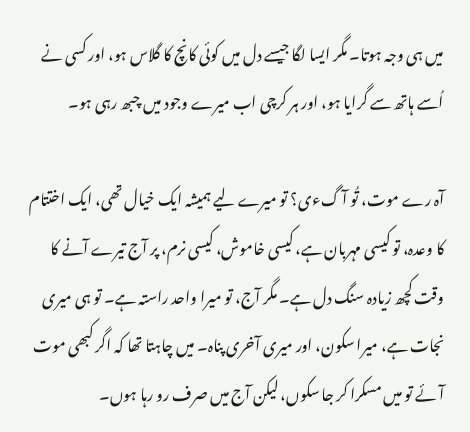میں ہی وجہ ہوتا۔ مگر ایسا لگا جیسے دل میں کوئی کانچ کا گلاس ہو، اور کسی نے اُسے ہاتھ سے گرایا ہو، اور ہر کرچی اب میرے وجود میں چبھ رہی ہو۔

آہ رے موت، تُو آ گءی؟ تو میرے لیے ہمیشہ ایک خیال تھی، ایک اختتام کا وعدہ، تو کیسی مہربان ہے، کیسی خاموش، کیسی نرم، پر آج تیرے آنے کا وقت کچھ زیادہ سنگ دل ہے۔ مگر آج، تو میرا واحد راستہ ہے۔ تو ہی میری نجات ہے، میرا سکون، اور میری آخری پناہ۔ میں چاہتا تھا کہ اگر کبھی موت آئے تو میں مسکرا کر جا سکوں، لیکن آج میں صرف رو رہا ہوں۔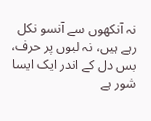نہ آنکھوں سے آنسو نکل رہے ہیں، نہ لبوں پر حرف، بس دل کے اندر ایک ایسا شور ہے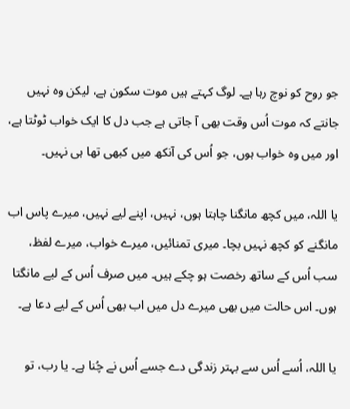جو روح کو نوچ رہا ہے۔ لوگ کہتے ہیں موت سکون ہے، لیکن وہ نہیں جانتے کہ موت اُس وقت بھی آ جاتی ہے جب دل کا ایک خواب ٹوٹتا ہے، اور میں وہ خواب ہوں، جو اُس کی آنکھ میں کبھی تھا ہی نہیں۔

یا اللہ، میں کچھ مانگنا چاہتا ہوں، نہیں، اپنے لیے نہیں، میرے پاس اب مانگنے کو کچھ نہیں بچا۔ میری تمنائیں، میرے خواب، میرے لفظ، سب اُس کے ساتھ رخصت ہو چکے ہیں۔ میں صرف اُس کے لیے مانگتا ہوں۔ اس حالت میں بھی میرے دل میں اب بھی اُس کے لیے دعا ہے۔

یا اللہ، اُسے اُس سے بہتر زندگی دے جسے اُس نے چُنا ہے۔ یا رب، تو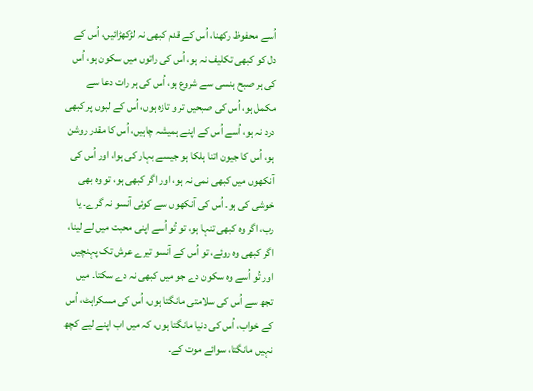اُسے محفوظ رکھنا، اُس کے قدم کبھی نہ لڑکھڑائیں، اُس کے دل کو کبھی تکلیف نہ ہو، اُس کی راتوں میں سکون ہو، اُس کی ہر صبح ہنسی سے شروع ہو، اُس کی ہر رات دعا سے مکمل ہو، اُس کی صبحیں تر و تازہ ہوں، اُس کے لبوں پر کبھی درد نہ ہو، اُسے اُس کے اپنے ہمیشہ چاہیں، اُس کا مقدر روشن ہو، اُس کا جیون اتنا ہلکا ہو جیسے بہار کی ہوا، اور اُس کی آنکھوں میں کبھی نمی نہ ہو، اور اگر کبھی ہو، تو وہ بھی خوشی کی ہو۔ اُس کی آنکھوں سے کوئی آنسو نہ گرے۔ یا رب، اگر وہ کبھی تنہا ہو، تو تُو اُسے اپنی محبت میں لے لینا، اگر کبھی وہ روئے، تو اُس کے آنسو تیرے عرش تک پہنچیں اور تُو اُسے وہ سکون دے جو میں کبھی نہ دے سکتا۔ میں تجھ سے اُس کی سلامتی مانگتا ہوں، اُس کی مسکراہٹ، اُس کے خواب، اُس کی دنیا مانگتا ہوں، کہ میں اب اپنے لیے کچھ نہیں مانگتا، سوائے موت کے۔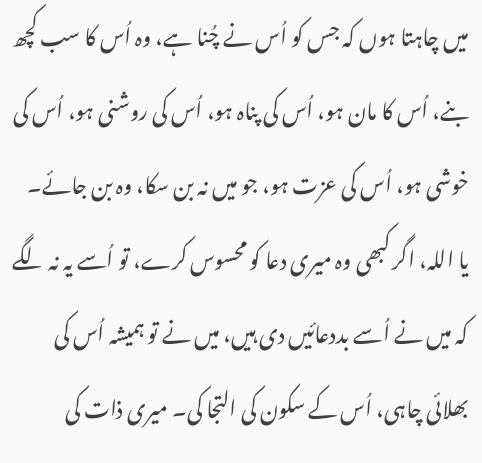میں چاہتا ہوں کہ جس کو اُس نے چُنا ہے، وہ اُس کا سب کچھ بنے، اُس کا مان ہو، اُس کی پناہ ہو، اُس کی روشنی ہو، اُس کی خوشی ہو، اُس کی عزت ہو، جو میں نہ بن سکا، وہ بن جائے۔
یا اللہ، اگر کبھی وہ میری دعا کو محسوس کرے، تو اُسے یہ نہ لگے کہ میں نے اُسے بددعائیں دی ہیں، میں نے تو ہمیشہ اُس کی بھلائی چاہی، اُس کے سکون کی التجا کی۔ میری ذات کی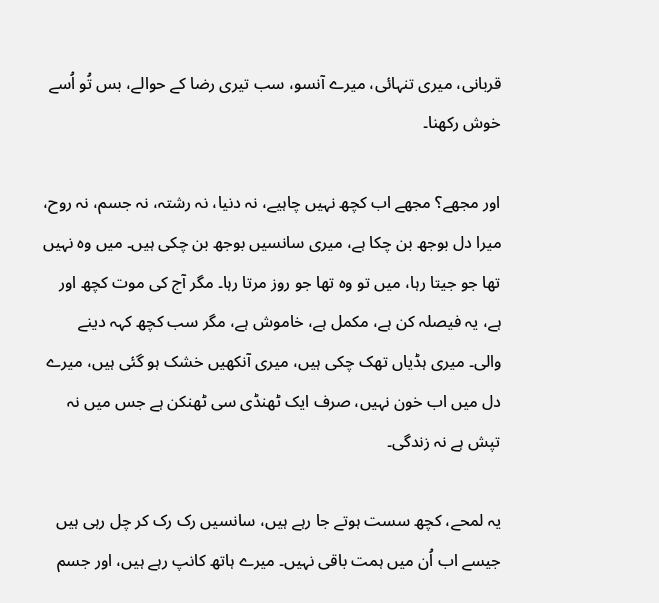قربانی، میری تنہائی، میرے آنسو، سب تیری رضا کے حوالے، بس تُو اُسے خوش رکھنا۔

اور مجھے؟ مجھے اب کچھ نہیں چاہیے، نہ دنیا، نہ رشتہ، نہ جسم، نہ روح، میرا دل بوجھ بن چکا ہے، میری سانسیں بوجھ بن چکی ہیں۔ میں وہ نہیں تھا جو جیتا رہا، میں تو وہ تھا جو روز مرتا رہا۔ مگر آج کی موت کچھ اور ہے، یہ فیصلہ کن ہے، مکمل ہے، خاموش ہے، مگر سب کچھ کہہ دینے والی۔ میری ہڈیاں تھک چکی ہیں، میری آنکھیں خشک ہو گئی ہیں، میرے دل میں اب خون نہیں، صرف ایک ٹھنڈی سی ٹھنکن ہے جس میں نہ تپش ہے نہ زندگی۔

یہ لمحے، کچھ سست ہوتے جا رہے ہیں، سانسیں رک رک کر چل رہی ہیں جیسے اب اُن میں ہمت باقی نہیں۔ میرے ہاتھ کانپ رہے ہیں، اور جسم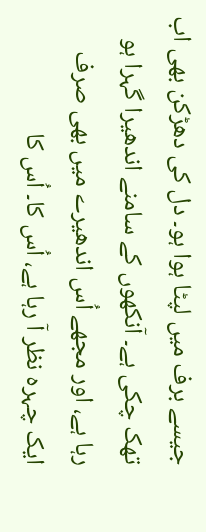جیسے برف میں لپٹا ہوا ہو۔ دل کی دھڑکن بھی اب تھک چکی ہے۔ آنکھوں کے سامنے اندھیرا گہرا ہو رہا ہے، اور مجھے اُس اندھیرے میں بھی صرف ایک چہرہ نظر آ رہا ہے، اُس کا۔ اُس کا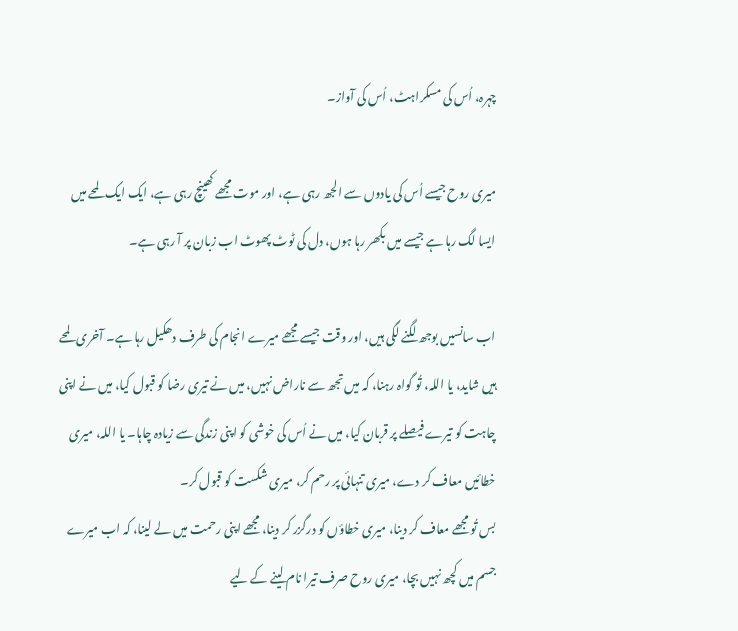چہرہ، اُس کی مسکراہٹ، اُس کی آواز۔

میری روح جیسے اُس کی یادوں سے الجھ رہی ہے، اور موت مجھے کھینچ رہی ہے، ایک ایک لمحے میں ایسا لگ رہا ہے جیسے میں بکھر رہا ہوں، دل کی ٹوٹ پھوٹ اب زبان پر آ رہی ہے۔

اب سانسیں بوجھ لگنے لگی ہیں، اور وقت جیسے مجھے میرے انجام کی طرف دھکیل رہا ہے۔ آخری لمحے ہیں شاید، یا اللہ، تُو گواہ رہنا، کہ میں تجھ سے ناراض نہیں، میں نے تیری رضا کو قبول کیا، میں نے اپنی چاہت کو تیرے فیصلے پر قربان کیا، میں نے اُس کی خوشی کو اپنی زندگی سے زیادہ چاہا۔ یا اللہ، میری خطائیں معاف کر دے، میری تنہائی پر رحم کر، میری شکست کو قبول کر۔
بس تُو مجھے معاف کر دینا، میری خطاؤں کو درگزر کر دینا، مجھے اپنی رحمت میں لے لینا، کہ اب میرے جسم میں کچھ نہیں بچا، میری روح صرف تیرا نام لینے کے لیے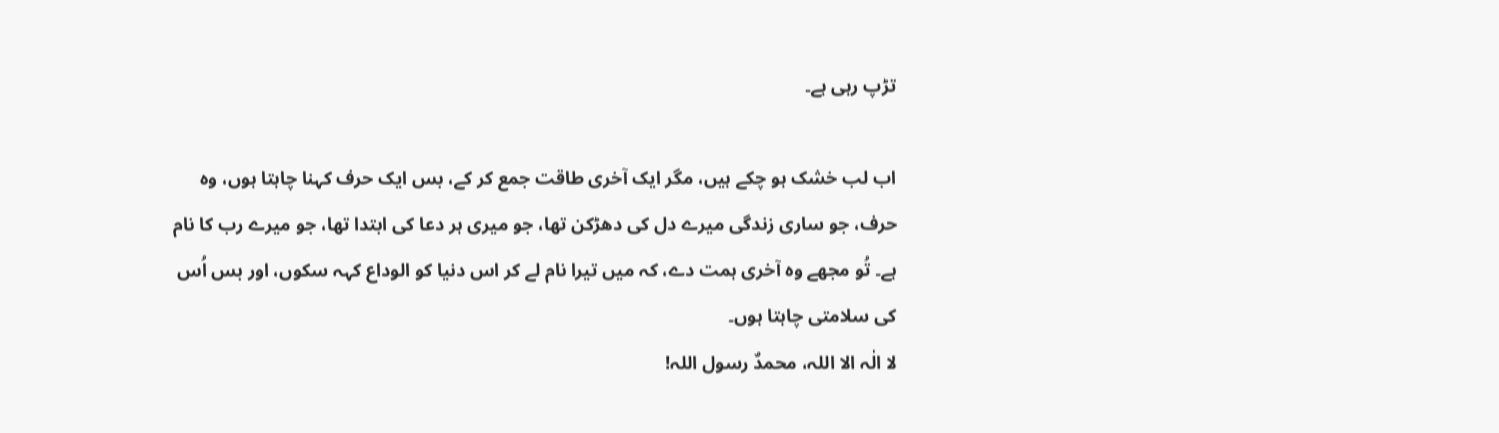تڑپ رہی ہے۔

اب لب خشک ہو چکے ہیں، مگر ایک آخری طاقت جمع کر کے، بس ایک حرف کہنا چاہتا ہوں، وہ حرف، جو ساری زندگی میرے دل کی دھڑکن تھا، جو میری ہر دعا کی ابتدا تھا، جو میرے رب کا نام ہے۔ تُو مجھے وہ آخری ہمت دے، کہ میں تیرا نام لے کر اس دنیا کو الوداع کہہ سکوں، اور بس اُس کی سلامتی چاہتا ہوں۔
لا الٰہ الا اللہ، محمدٌ رسول اللہ!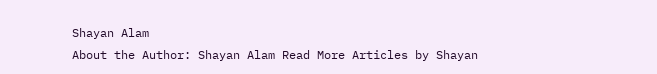Shayan Alam
About the Author: Shayan Alam Read More Articles by Shayan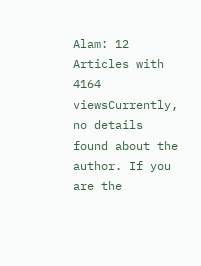Alam: 12 Articles with 4164 viewsCurrently, no details found about the author. If you are the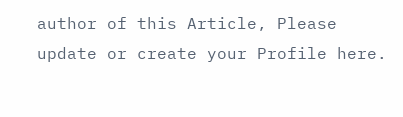author of this Article, Please update or create your Profile here.